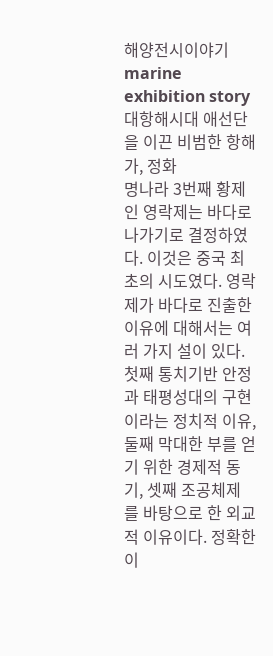해양전시이야기 marine exhibition story 대항해시대 애선단을 이끈 비범한 항해가, 정화
명나라 3번째 황제인 영락제는 바다로 나가기로 결정하였다. 이것은 중국 최초의 시도였다. 영락제가 바다로 진출한 이유에 대해서는 여러 가지 설이 있다.
첫째 통치기반 안정과 태평성대의 구현이라는 정치적 이유, 둘째 막대한 부를 얻기 위한 경제적 동기, 셋째 조공체제 를 바탕으로 한 외교적 이유이다. 정확한 이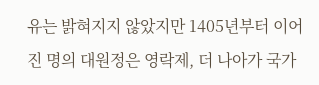유는 밝혀지지 않았지만 1405년부터 이어진 명의 대원정은 영락제, 더 나아가 국가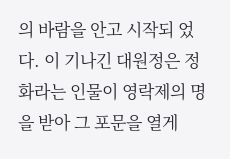의 바람을 안고 시작되 었다. 이 기나긴 대원정은 정화라는 인물이 영락제의 명을 받아 그 포문을 열게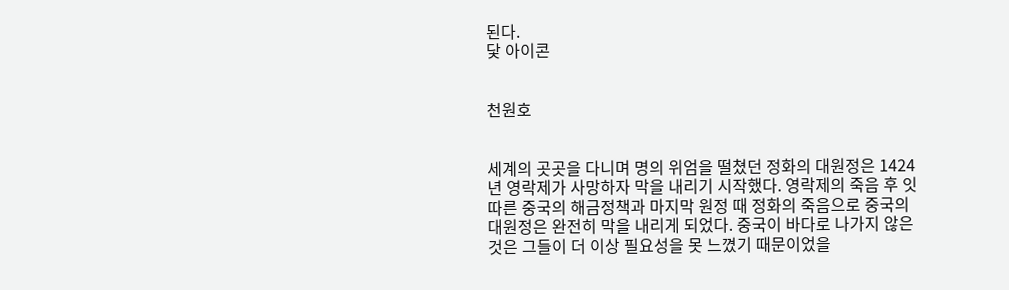된다.
닻 아이콘


천원호


세계의 곳곳을 다니며 명의 위엄을 떨쳤던 정화의 대원정은 1424년 영락제가 사망하자 막을 내리기 시작했다. 영락제의 죽음 후 잇따른 중국의 해금정책과 마지막 원정 때 정화의 죽음으로 중국의 대원정은 완전히 막을 내리게 되었다. 중국이 바다로 나가지 않은 것은 그들이 더 이상 필요성을 못 느꼈기 때문이었을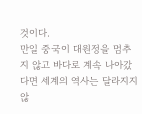것이다.
만일 중국이 대원정을 멈추지 않고 바다로 계속 나아갔다면 세계의 역사는 달라지지 않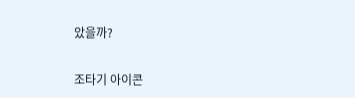았을까?

조타기 아이콘